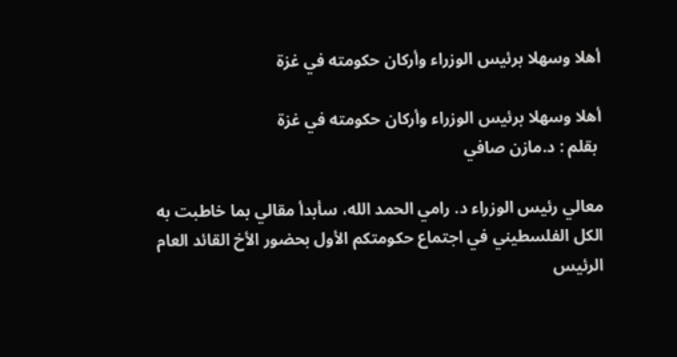أهلا وسهلا برئيس الوزراء وأركان حكومته في غزة

أهلا وسهلا برئيس الوزراء وأركان حكومته في غزة
 بقلم : د.مازن صافي

معالي رئيس الوزراء د. رامي الحمد الله، سأبدأ مقالي بما خاطبت به الكل الفلسطيني في اجتماع حكومتكم الأول بحضور الأخ القائد العام الرئيس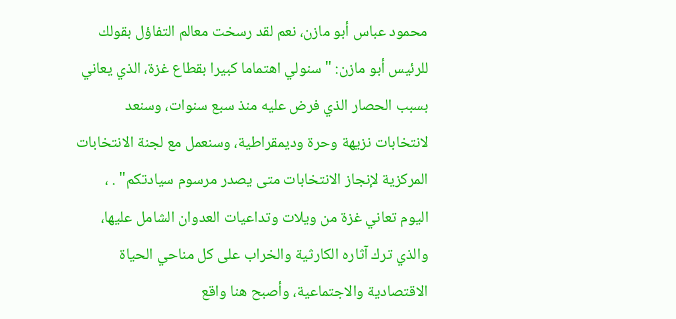محمود عباس أبو مازن، نعم لقد رسخت معالم التفاؤل بقولك للرئيس أبو مازن: " سنولي اهتماما كبيرا بقطاع غزة، الذي يعاني بسبب الحصار الذي فرض عليه منذ سبع سنوات، وسنعد لانتخابات نزيهة وحرة وديمقراطية، وسنعمل مع لجنة الانتخابات المركزية لإنجاز الانتخابات متى يصدر مرسوم سيادتكم" . ، اليوم تعاني غزة من ويلات وتداعيات العدوان الشامل عليها، والذي ترك آثاره الكارثية والخراب على كل مناحي الحياة الاقتصادية والاجتماعية، وأصبح هنا واقع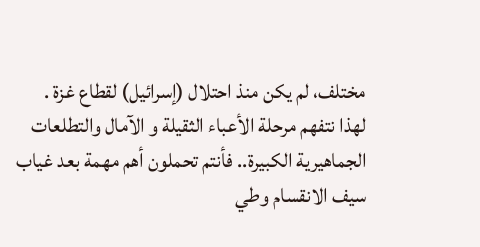مختلف، لم يكن منذ احتلال (إسرائيل) لقطاع غزة .
لهذا نتفهم مرحلة الأعباء الثقيلة و الآمال والتطلعات الجماهيرية الكبيرة.. فأنتم تحملون أهم مهمة بعد غياب سيف الانقسام وطي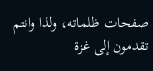صفحات ظلماته، ولذا وانتم تقدمون إلى غزة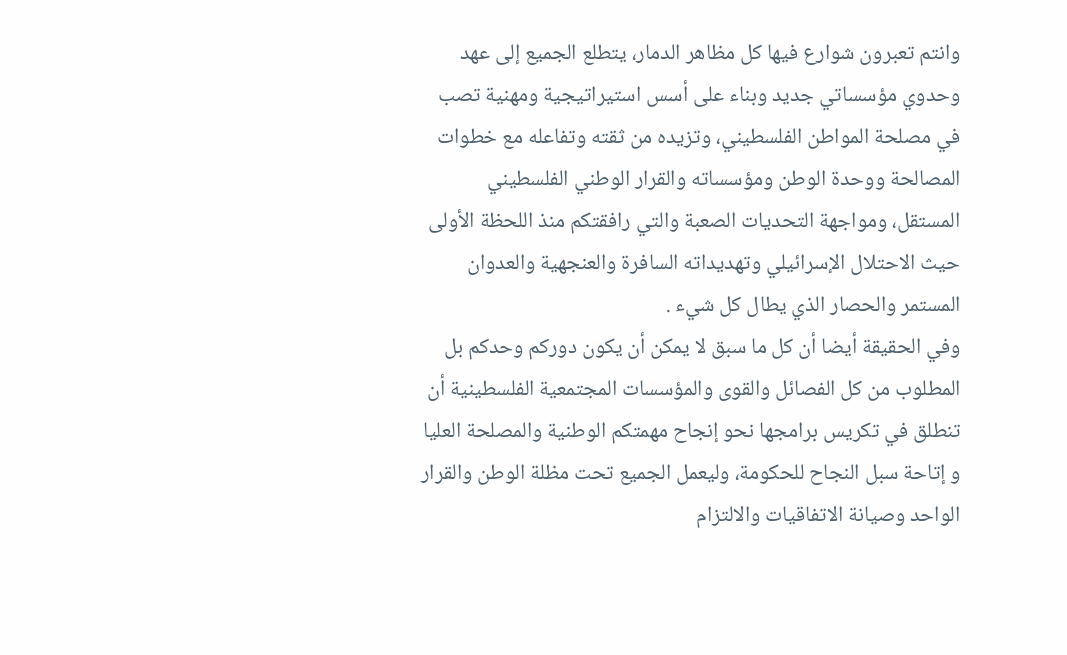وانتم تعبرون شوارع فيها كل مظاهر الدمار، يتطلع الجميع إلى عهد وحدوي مؤسساتي جديد وبناء على أسس استيراتيجية ومهنية تصب في مصلحة المواطن الفلسطيني، وتزيده من ثقته وتفاعله مع خطوات المصالحة ووحدة الوطن ومؤسساته والقرار الوطني الفلسطيني المستقل، ومواجهة التحديات الصعبة والتي رافقتكم منذ اللحظة الأولى حيث الاحتلال الإسرائيلي وتهديداته السافرة والعنجهية والعدوان المستمر والحصار الذي يطال كل شيء .
وفي الحقيقة أيضا أن كل ما سبق لا يمكن أن يكون دوركم وحدكم بل المطلوب من كل الفصائل والقوى والمؤسسات المجتمعية الفلسطينية أن تنطلق في تكريس برامجها نحو إنجاح مهمتكم الوطنية والمصلحة العليا و إتاحة سبل النجاح للحكومة، وليعمل الجميع تحت مظلة الوطن والقرار الواحد وصيانة الاتفاقيات والالتزام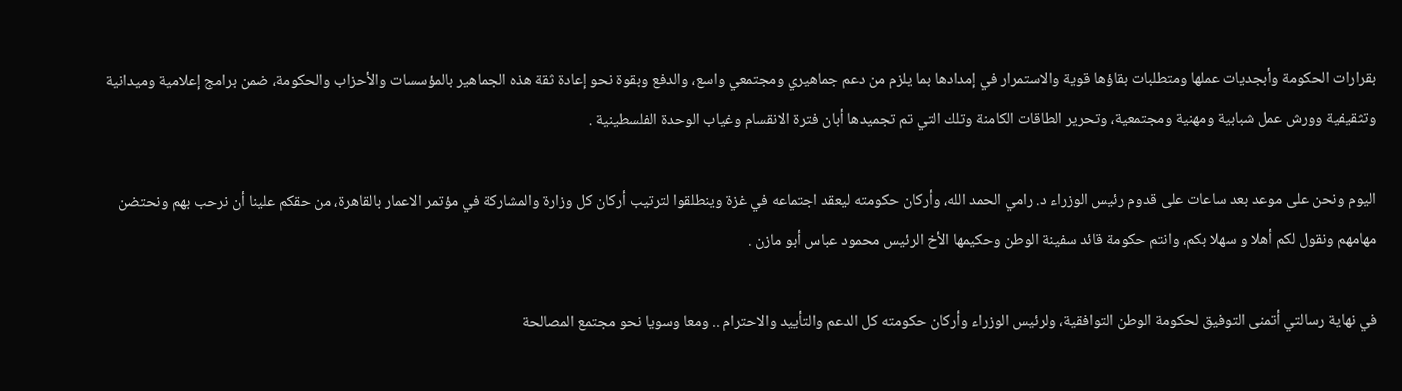بقرارات الحكومة وأبجديات عملها ومتطلبات بقاؤها قوية والاستمرار في إمدادها بما يلزم من دعم جماهيري ومجتمعي واسع، والدفع وبقوة نحو إعادة ثقة هذه الجماهير بالمؤسسات والأحزاب والحكومة، ضمن برامج إعلامية وميدانية وتثقيفية وورش عمل شبابية ومهنية ومجتمعية، وتحرير الطاقات الكامنة وتلك التي تم تجميدها أبان فترة الانقسام وغياب الوحدة الفلسطينية .

اليوم ونحن على موعد بعد ساعات على قدوم رئيس الوزراء د. رامي الحمد الله، وأركان حكومته ليعقد اجتماعه في غزة وينطلقوا لترتيب أركان كل وزارة والمشاركة في مؤتمر الاعمار بالقاهرة، من حقكم علينا أن نرحب بهم ونحتضن مهامهم ونقول لكم أهلا و سهلا بكم، وانتم حكومة قائد سفينة الوطن وحكيمها الأخ الرئيس محمود عباس أبو مازن .

في نهاية رسالتي أتمنى التوفيق لحكومة الوطن التوافقية، ولرئيس الوزراء وأركان حكومته كل الدعم والتأييد والاحترام .. ومعا وسويا نحو مجتمع المصالحة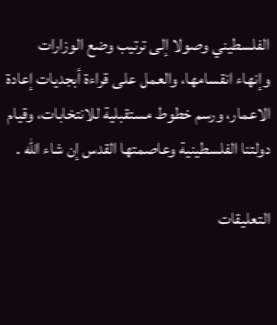الفلسطيني وصولا إلى ترتيب وضع الوزارات وإنهاء انقسامها، والعمل على قراءة أبجديات إعادة الاعمار، ورسم خطوط مستقبلية للانتخابات، وقيام دولتنا الفلسطينية وعاصمتها القدس إن شاء الله .

التعليقات